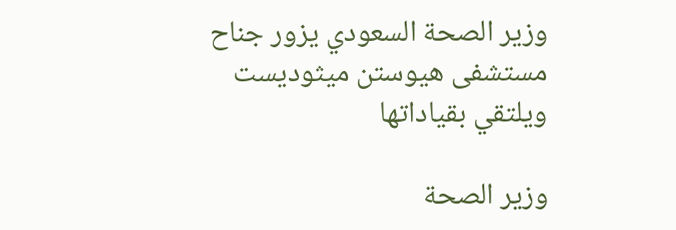وزير الصحة السعودي يزور جناح مستشفى هيوستن ميثوديست ويلتقي بقياداتها

وزير الصحة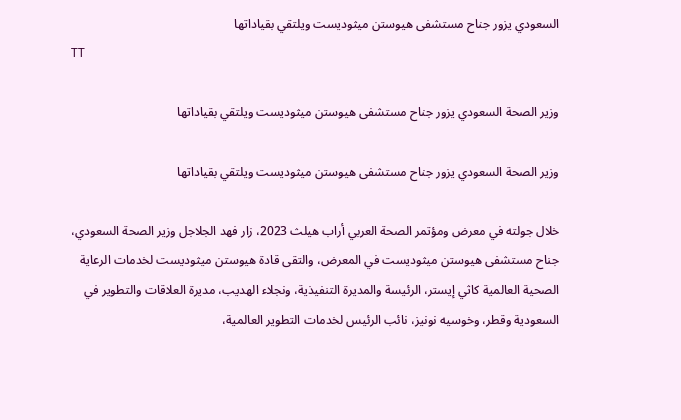السعودي يزور جناح مستشفى هيوستن ميثوديست ويلتقي بقياداتها
TT

وزير الصحة السعودي يزور جناح مستشفى هيوستن ميثوديست ويلتقي بقياداتها

وزير الصحة السعودي يزور جناح مستشفى هيوستن ميثوديست ويلتقي بقياداتها

خلال جولته في معرض ومؤتمر الصحة العربي أراب هيلث 2023، زار فهد الجلاجل وزير الصحة السعودي، جناح مستشفى هيوستن ميثوديست في المعرض، والتقى قادة هيوستن ميثوديست لخدمات الرعاية الصحية العالمية كاثي إيستر، الرئيسة والمديرة التنفيذية، ونجلاء الهديب، مديرة العلاقات والتطوير في السعودية وقطر، وخوسيه نونيز، نائب الرئيس لخدمات التطوير العالمية،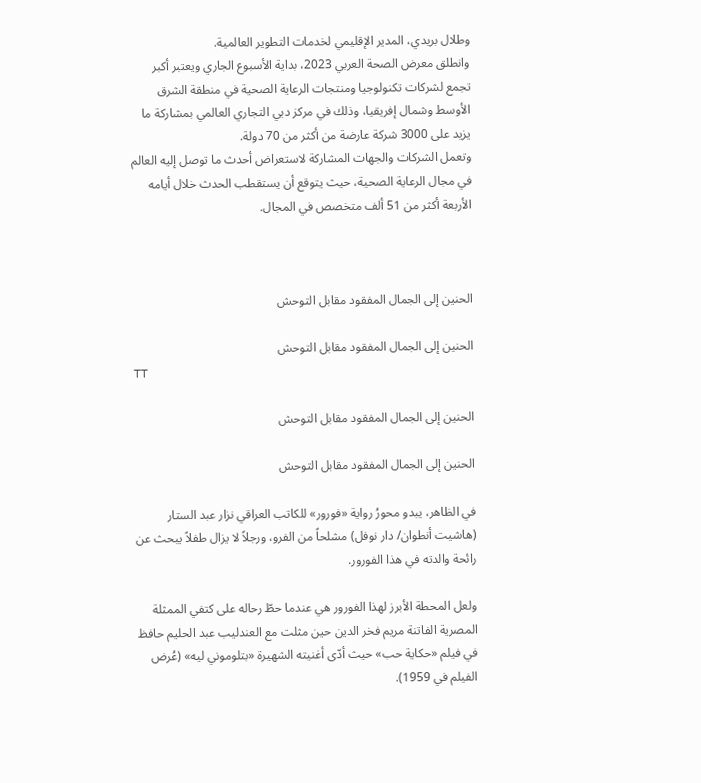وطلال بريدي، المدير الإقليمي لخدمات التطوير العالمية.
وانطلق معرض الصحة العربي 2023، بداية الأسبوع الجاري ويعتبر أكبر تجمع لشركات تكنولوجيا ومنتجات الرعاية الصحية في منطقة الشرق الأوسط وشمال إفريقيا، وذلك في مركز دبي التجاري العالمي بمشاركة ما يزيد على 3000 شركة عارضة من أكثر من 70 دولة.
وتعمل الشركات والجهات المشاركة لاستعراض أحدث ما توصل إليه العالم في مجال الرعاية الصحية، حيث يتوقع أن يستقطب الحدث خلال أيامه الأربعة أكثر من 51 ألف متخصص في المجال.



الحنين إلى الجمال المفقود مقابل التوحش

الحنين إلى الجمال المفقود مقابل التوحش
TT

الحنين إلى الجمال المفقود مقابل التوحش

الحنين إلى الجمال المفقود مقابل التوحش

في الظاهر، يبدو محورُ رواية «فورور» للكاتب العراقي نزار عبد الستار (هاشيت أنطوان/ دار نوفل) مشلحاً من الفرو، ورجلاً لا يزال طفلاً يبحث عن رائحة والدته في هذا الفورور.

ولعل المحطة الأبرز لهذا الفورور هي عندما حطّ رحاله على كتفي الممثلة المصرية الفاتنة مريم فخر الدين حين مثلت مع العندليب عبد الحليم حافظ في فيلم «حكاية حب» حيث أدّى أغنيته الشهيرة «بتلوموني ليه» (عُرض الفيلم في 1959).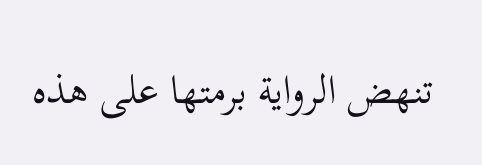تنهض الرواية برمتها على هذه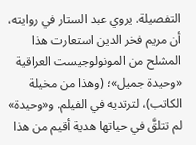التفصيلة. يروي عبد الستار في روايته، أن مريم فخر الدين استعارت هذا المشلح من المونولوجيست العراقية «وحيدة جميل»؛ (وهذا من مخيلة الكاتب)، لترتديه في الفيلم. و«وحيدة» لم تتلقَّ في حياتها هدية أقيم من هذا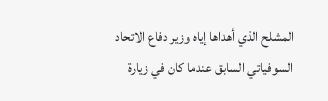المشلح الذي أهداها إياه وزير دفاع الاتحاد السوفياتي السابق عندما كان في زيارة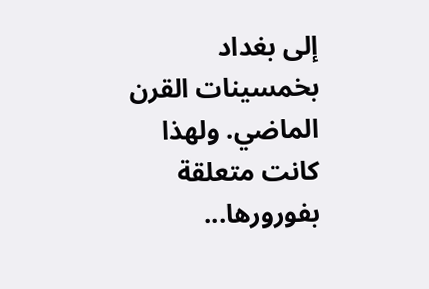إلى بغداد بخمسينات القرن الماضي. ولهذا كانت متعلقة بفورورها...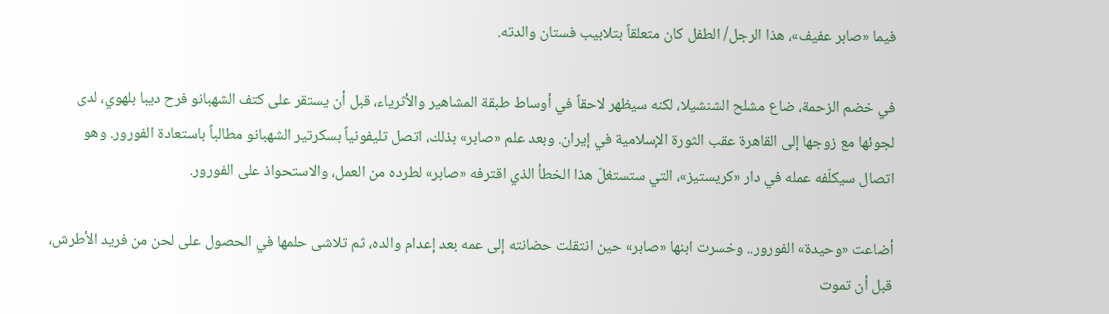فيما «صابر عفيف»، هذا الرجل/ الطفل كان متعلقاً بتلابيب فستان والدته.

في خضم الزحمة، ضاع مشلح الشنشيلا، لكنه سيظهر لاحقاً في أوساط طبقة المشاهير والأثرياء، قبل أن يستقر على كتف الشهبانو فرح ديبا بلهوي، لدى لجوئها مع زوجها إلى القاهرة عقب الثورة الإسلامية في إيران. وبعد علم «صابر» بذلك، اتصل تليفونياً بسكرتير الشهبانو مطالباً باستعادة الفورور. وهو اتصال سيكلّفه عمله في دار «كريستيز»، التي ستستغلّ هذا الخطأ الذي اقترفه «صابر» لطرده من العمل، والاستحواذ على الفورور.

أضاعت «وحيدة» الفورور.. وخسرت ابنها «صابر» حين انتقلت حضانته إلى عمه بعد إعدام والده، ثم تلاشى حلمها في الحصول على لحن من فريد الأطرش، قبل أن تموت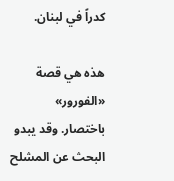كدراً في لبنان.

هذه هي قصة «الفورور» باختصار. وقد يبدو البحث عن المشلح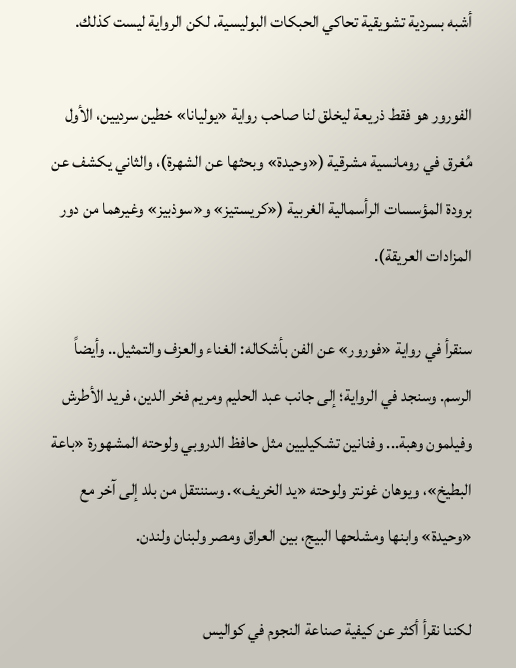أشبه بسردية تشويقية تحاكي الحبكات البوليسية. لكن الرواية ليست كذلك.

الفورور هو فقط ذريعة ليخلق لنا صاحب رواية «يوليانا» خطين سرديين، الأول مُغرق في رومانسية مشرقية («وحيدة» وبحثها عن الشهرة)، والثاني يكشف عن برودة المؤسسات الرأسمالية الغربية («كريستيز» و«سوذبيز» وغيرهما من دور المزادات العريقة).

سنقرأ في رواية «فورور» عن الفن بأشكاله: الغناء والعزف والتمثيل.. وأيضاً الرسم. وسنجد في الرواية؛ إلى جانب عبد الحليم ومريم فخر الدين، فريد الأطرش وفيلمون وهبة... وفنانين تشكيليين مثل حافظ الدروبي ولوحته المشهورة «باعة البطيخ»، ويوهان غونتر ولوحته «يد الخريف». وسننتقل من بلد إلى آخر مع «وحيدة» وابنها ومشلحها البيج، بين العراق ومصر ولبنان ولندن.

لكننا نقرأ أكثر عن كيفية صناعة النجوم في كواليس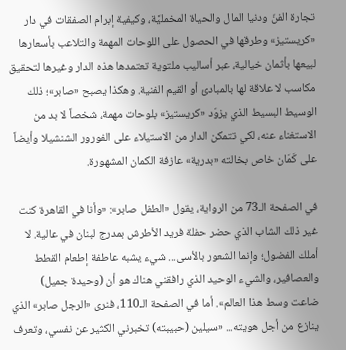تجارة الفنّ ودنيا المال والحياة المخمليَّة، وكيفية إبرام الصفقات في دار «كريستيز» وطرقها في الحصول على اللوحات المهمة والتلاعب بأسعارها لبيعها بأثمان خيالية، عبر أساليب ملتوية تعتمدها هذه الدار وغيرها لتحقيق مكاسب لا علاقة لها بالمبادئ أو القيم الفنية. وهكذا يصبح «صابر»؛ ذلك الوسيط البسيط الذي يزوّد «كريستيز» بلوحات مهمة، شخصاً لا بد من الاستغناء عنه، لكي تتمكن الدار من الاستيلاء على الفورور الشنشيلا وأيضاً على كَمَان خاص بخالته «بدرية» عازفة الكمان المشهورة.

في الصفحة الـ73 من الرواية، يقول «الطفل صابر»: «وأنا في القاهرة كنت غير ذلك الشاب الذي حضر حفلة فريد الأطرش بمدرج لبنان في عالية. لا أملك الفضول؛ وإنما الشعور بالأسى... شيء يشبه عاطفة إطعام القطط والعصافير، والشيء الوحيد الذي رافقني هناك هو أن (وحيدة جميل) ضاعت وسط هذا العالم». أما في الصفحة الـ110، فنرى «الرجل صابر» الذي ينازع من أجل هويته... «سيلين (حبيبته) تخبرني الكثير عن نفسي، وتعرف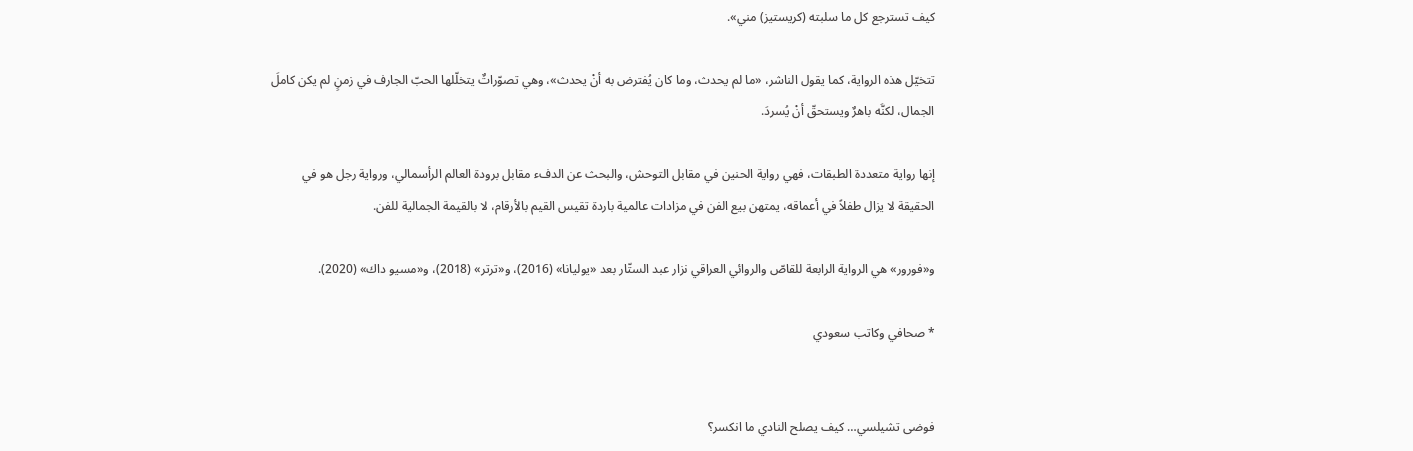كيف تسترجع كل ما سلبته (كريستيز) مني».

تتخيّل هذه الرواية، كما يقول الناشر، «ما لم يحدث، وما كان يُفترض به أنْ يحدث»، وهي تصوّراتٌ يتخلّلها الحبّ الجارف في زمنٍ لم يكن كاملَ الجمال، لكنَّه باهرٌ ويستحقّ أنْ يُسردَ.

إنها رواية متعددة الطبقات، فهي رواية الحنين في مقابل التوحش، والبحث عن الدفء مقابل برودة العالم الرأسمالي، ورواية رجل هو في الحقيقة لا يزال طفلاً في أعماقه، يمتهن بيع الفن في مزادات عالمية باردة تقيس القيم بالأرقام، لا بالقيمة الجمالية للفن.

و«فورور» هي الرواية الرابعة للقاصّ والروائي العراقي نزار عبد الستّار بعد «يوليانا» (2016)، و«ترتر» (2018)، و«مسيو داك» (2020).

* صحافي وكاتب سعودي


فوضى تشيلسي… كيف يصلح النادي ما انكسر؟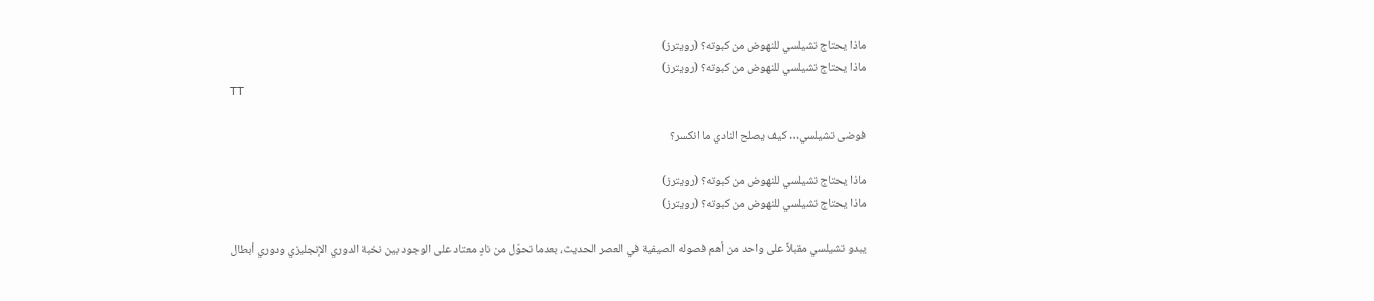ماذا يحتاج تشيلسي للنهوض من كبوته؟ (رويترز)
ماذا يحتاج تشيلسي للنهوض من كبوته؟ (رويترز)
TT

فوضى تشيلسي… كيف يصلح النادي ما انكسر؟

ماذا يحتاج تشيلسي للنهوض من كبوته؟ (رويترز)
ماذا يحتاج تشيلسي للنهوض من كبوته؟ (رويترز)

يبدو تشيلسي مقبلاً على واحد من أهم فصوله الصيفية في العصر الحديث، بعدما تحوّل من نادٍ معتاد على الوجود بين نخبة الدوري الإنجليزي ودوري أبطال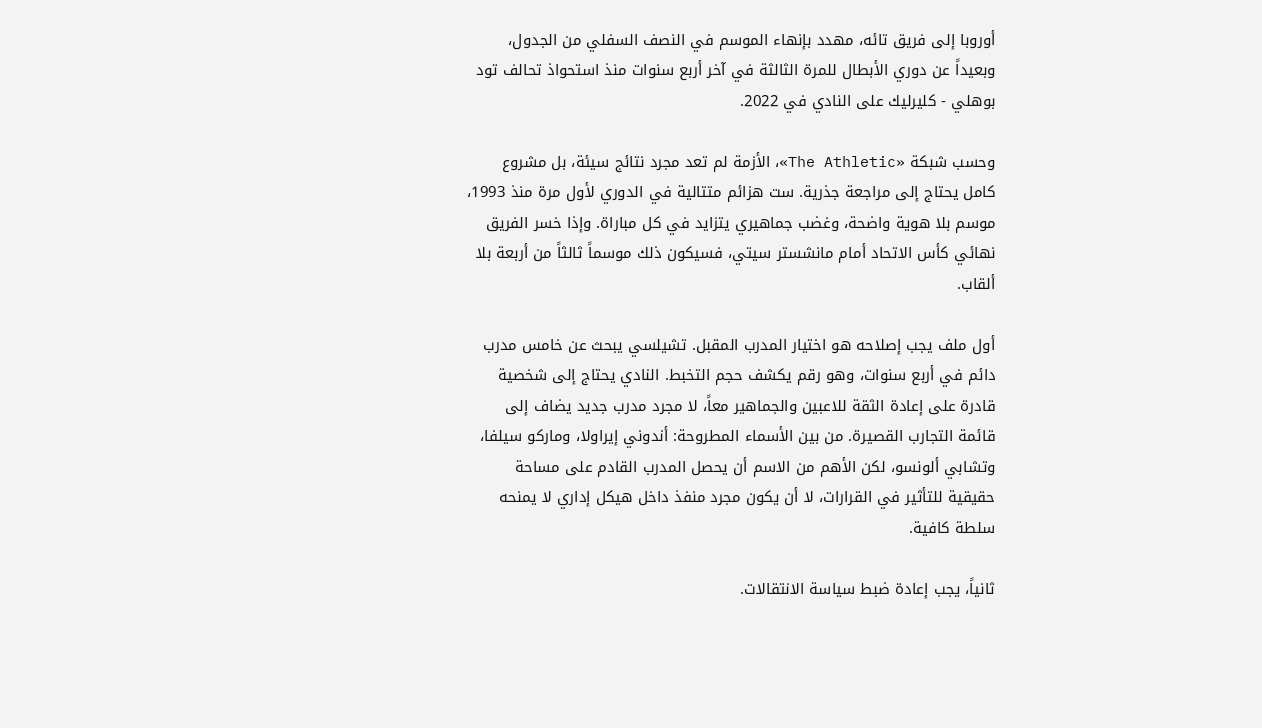أوروبا إلى فريق تائه، مهدد بإنهاء الموسم في النصف السفلي من الجدول، وبعيداً عن دوري الأبطال للمرة الثالثة في آخر أربع سنوات منذ استحواذ تحالف تود بوهلي - كليرليك على النادي في 2022.

وحسب شبكة «The Athletic»، الأزمة لم تعد مجرد نتائج سيئة، بل مشروع كامل يحتاج إلى مراجعة جذرية. ست هزائم متتالية في الدوري لأول مرة منذ 1993، موسم بلا هوية واضحة، وغضب جماهيري يتزايد في كل مباراة. وإذا خسر الفريق نهائي كأس الاتحاد أمام مانشستر سيتي، فسيكون ذلك موسماً ثالثاً من أربعة بلا ألقاب.

أول ملف يجب إصلاحه هو اختيار المدرب المقبل. تشيلسي يبحث عن خامس مدرب دائم في أربع سنوات، وهو رقم يكشف حجم التخبط. النادي يحتاج إلى شخصية قادرة على إعادة الثقة للاعبين والجماهير معاً، لا مجرد مدرب جديد يضاف إلى قائمة التجارب القصيرة. من بين الأسماء المطروحة: أندوني إيراولا، وماركو سيلفا، وتشابي ألونسو، لكن الأهم من الاسم أن يحصل المدرب القادم على مساحة حقيقية للتأثير في القرارات، لا أن يكون مجرد منفذ داخل هيكل إداري لا يمنحه سلطة كافية.

ثانياً، يجب إعادة ضبط سياسة الانتقالات.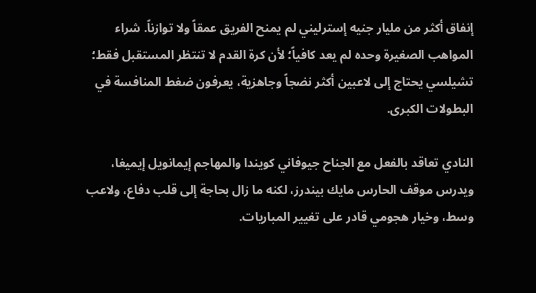إنفاق أكثر من مليار جنيه إسترليني لم يمنح الفريق عمقاً ولا توازناً. شراء المواهب الصغيرة وحده لم يعد كافياً؛ لأن كرة القدم لا تنتظر المستقبل فقط؛ تشيلسي يحتاج إلى لاعبين أكثر نضجاً وجاهزية، يعرفون ضغط المنافسة في البطولات الكبرى.

النادي تعاقد بالفعل مع الجناح جيوفاني كويندا والمهاجم إيمانويل إيميغا، ويدرس موقف الحارس مايك بيندرز، لكنه ما زال بحاجة إلى قلب دفاع، ولاعب وسط، وخيار هجومي قادر على تغيير المباريات.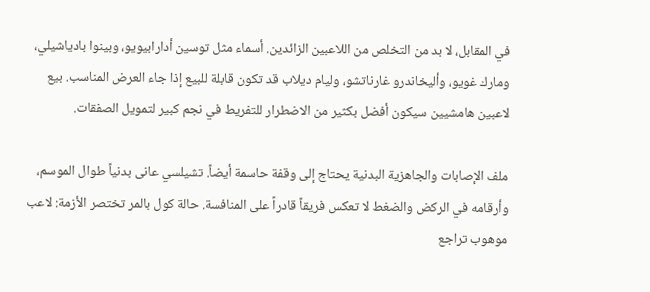في المقابل، لا بد من التخلص من اللاعبين الزائدين. أسماء مثل توسين أدارابيويو، وبينوا بادياشيلي، ومارك غويو، وأليخاندرو غارناتشو، وليام ديلاب قد تكون قابلة للبيع إذا جاء العرض المناسب. بيع لاعبين هامشيين سيكون أفضل بكثير من الاضطرار للتفريط في نجم كبير لتمويل الصفقات.

ملف الإصابات والجاهزية البدنية يحتاج إلى وقفة حاسمة أيضاً. تشيلسي عانى بدنياً طوال الموسم، وأرقامه في الركض والضغط لا تعكس فريقاً قادراً على المنافسة. حالة كول بالمر تختصر الأزمة: لاعب موهوب تراجع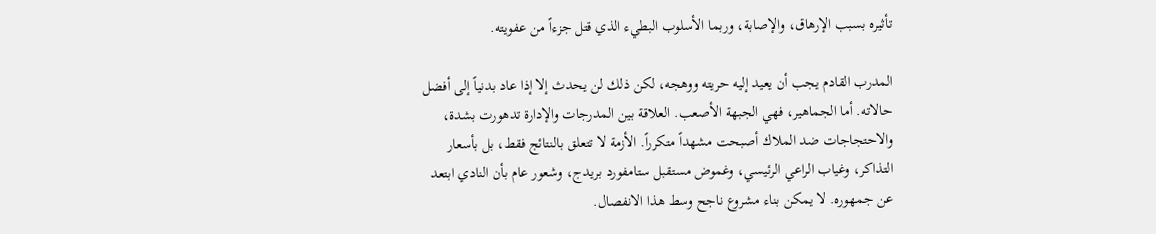تأثيره بسبب الإرهاق، والإصابة، وربما الأسلوب البطيء الذي قتل جزءاً من عفويته.

المدرب القادم يجب أن يعيد إليه حريته ووهجه، لكن ذلك لن يحدث إلا إذا عاد بدنياً إلى أفضل حالاته. أما الجماهير، فهي الجبهة الأصعب. العلاقة بين المدرجات والإدارة تدهورت بشدة، والاحتجاجات ضد الملاك أصبحت مشهداً متكرراً. الأزمة لا تتعلق بالنتائج فقط، بل بأسعار التذاكر، وغياب الراعي الرئيسي، وغموض مستقبل ستامفورد بريدج، وشعور عام بأن النادي ابتعد عن جمهوره. لا يمكن بناء مشروع ناجح وسط هذا الانفصال.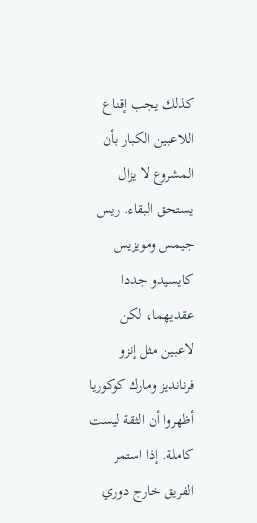كذلك يجب إقناع اللاعبين الكبار بأن المشروع لا يزال يستحق البقاء. ريس جيمس ومويزيس كايسيدو جددا عقديهما، لكن لاعبين مثل إنزو فرنانديز ومارك كوكوريا أظهروا أن الثقة ليست كاملة. إذا استمر الفريق خارج دوري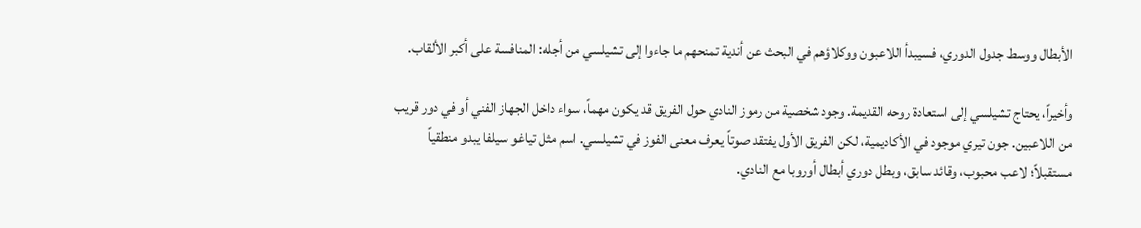الأبطال ووسط جدول الدوري، فسيبدأ اللاعبون ووكلاؤهم في البحث عن أندية تمنحهم ما جاءوا إلى تشيلسي من أجله: المنافسة على أكبر الألقاب.

وأخيراً، يحتاج تشيلسي إلى استعادة روحه القديمة. وجود شخصية من رموز النادي حول الفريق قد يكون مهماً، سواء داخل الجهاز الفني أو في دور قريب من اللاعبين. جون تيري موجود في الأكاديمية، لكن الفريق الأول يفتقد صوتاً يعرف معنى الفوز في تشيلسي. اسم مثل تياغو سيلفا يبدو منطقياً مستقبلاً؛ لاعب محبوب، وقائد سابق، وبطل دوري أبطال أوروبا مع النادي.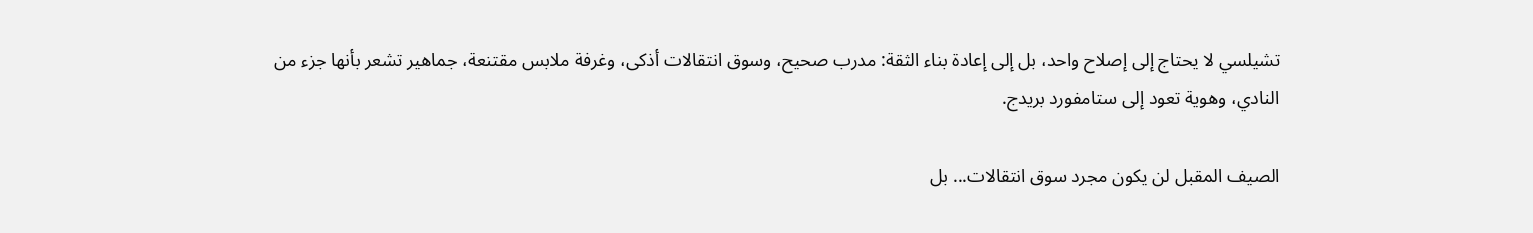تشيلسي لا يحتاج إلى إصلاح واحد، بل إلى إعادة بناء الثقة: مدرب صحيح، وسوق انتقالات أذكى، وغرفة ملابس مقتنعة، جماهير تشعر بأنها جزء من النادي، وهوية تعود إلى ستامفورد بريدج.

الصيف المقبل لن يكون مجرد سوق انتقالات... بل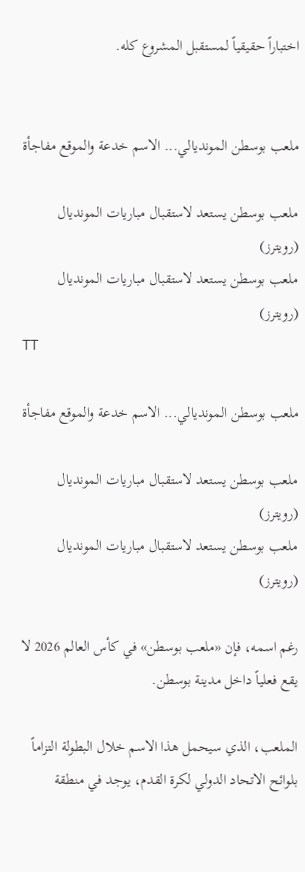اختباراً حقيقياً لمستقبل المشروع كله.


ملعب بوسطن المونديالي... الاسم خدعة والموقع مفاجأة

ملعب بوسطن يستعد لاستقبال مباريات المونديال (رويترز)
ملعب بوسطن يستعد لاستقبال مباريات المونديال (رويترز)
TT

ملعب بوسطن المونديالي... الاسم خدعة والموقع مفاجأة

ملعب بوسطن يستعد لاستقبال مباريات المونديال (رويترز)
ملعب بوسطن يستعد لاستقبال مباريات المونديال (رويترز)

رغم اسمه، فإن «ملعب بوسطن» في كأس العالم 2026 لا يقع فعلياً داخل مدينة بوسطن.

الملعب، الذي سيحمل هذا الاسم خلال البطولة التزاماً بلوائح الاتحاد الدولي لكرة القدم، يوجد في منطقة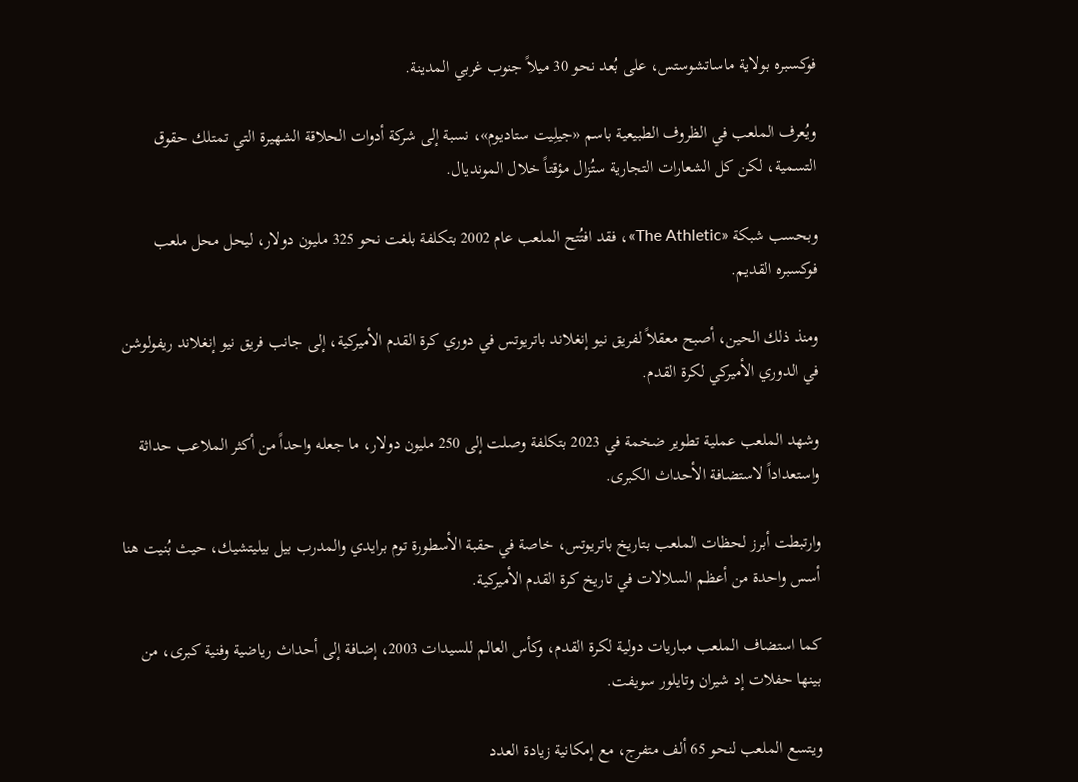فوكسبره بولاية ماساتشوستس، على بُعد نحو 30 ميلاً جنوب غربي المدينة.

ويُعرف الملعب في الظروف الطبيعية باسم «جيلِيت ستاديوم»، نسبة إلى شركة أدوات الحلاقة الشهيرة التي تمتلك حقوق التسمية، لكن كل الشعارات التجارية ستُزال مؤقتاً خلال المونديال.

وبحسب شبكة «The Athletic»، فقد افتُتح الملعب عام 2002 بتكلفة بلغت نحو 325 مليون دولار، ليحل محل ملعب فوكسبره القديم.

ومنذ ذلك الحين، أصبح معقلاً لفريق نيو إنغلاند باتريوتس في دوري كرة القدم الأميركية، إلى جانب فريق نيو إنغلاند ريفولوشن في الدوري الأميركي لكرة القدم.

وشهد الملعب عملية تطوير ضخمة في 2023 بتكلفة وصلت إلى 250 مليون دولار، ما جعله واحداً من أكثر الملاعب حداثة واستعداداً لاستضافة الأحداث الكبرى.

وارتبطت أبرز لحظات الملعب بتاريخ باتريوتس، خاصة في حقبة الأسطورة توم برايدي والمدرب بيل بيليتشيك، حيث بُنيت هنا أسس واحدة من أعظم السلالات في تاريخ كرة القدم الأميركية.

كما استضاف الملعب مباريات دولية لكرة القدم، وكأس العالم للسيدات 2003، إضافة إلى أحداث رياضية وفنية كبرى، من بينها حفلات إد شيران وتايلور سويفت.

ويتسع الملعب لنحو 65 ألف متفرج، مع إمكانية زيادة العدد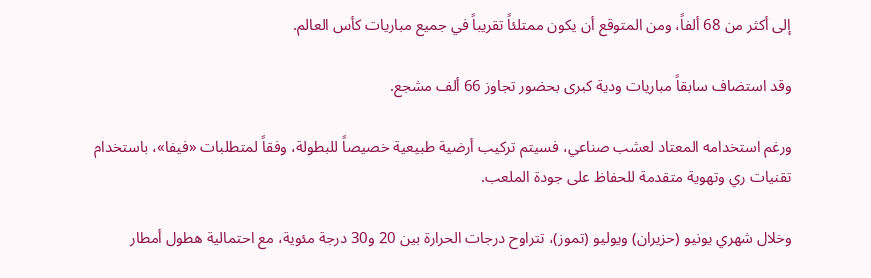إلى أكثر من 68 ألفاً، ومن المتوقع أن يكون ممتلئاً تقريباً في جميع مباريات كأس العالم.

وقد استضاف سابقاً مباريات ودية كبرى بحضور تجاوز 66 ألف مشجع.

ورغم استخدامه المعتاد لعشب صناعي، فسيتم تركيب أرضية طبيعية خصيصاً للبطولة، وفقاً لمتطلبات «فيفا»، باستخدام تقنيات ري وتهوية متقدمة للحفاظ على جودة الملعب.

وخلال شهري يونيو (حزيران) ويوليو (تموز)، تتراوح درجات الحرارة بين 20 و30 درجة مئوية، مع احتمالية هطول أمطار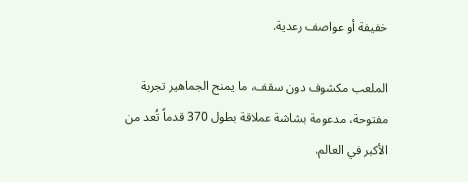خفيفة أو عواصف رعدية.

الملعب مكشوف دون سقف، ما يمنح الجماهير تجربة مفتوحة، مدعومة بشاشة عملاقة بطول 370 قدماً تُعد من الأكبر في العالم.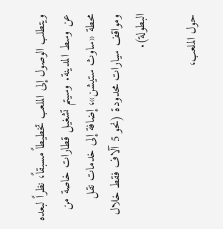ويتطلب الوصول إلى الملعب تخطيطاً مسبقاً، نظراً لبعده عن وسط المدينة. وسيتم تشغيل قطارات خاصة من محطة «ساوث ستيشن»، إضافة إلى خدمات نقل ومواقف سيارات محدودة (نحو 5 آلاف فقط خلال البطولة).

حول الملعب،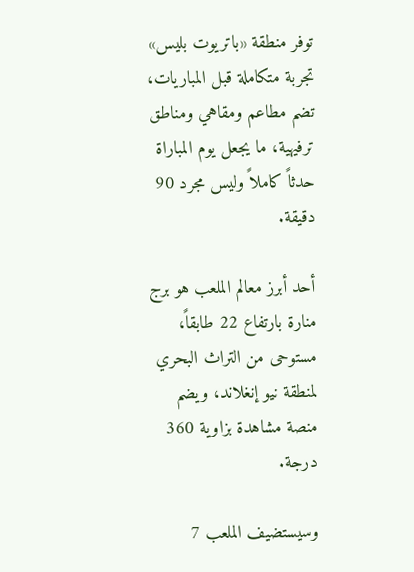توفر منطقة «باتريوت بليس» تجربة متكاملة قبل المباريات، تضم مطاعم ومقاهي ومناطق ترفيهية، ما يجعل يوم المباراة حدثاً كاملاً وليس مجرد 90 دقيقة.

أحد أبرز معالم الملعب هو برج منارة بارتفاع 22 طابقاً، مستوحى من التراث البحري لمنطقة نيو إنغلاند، ويضم منصة مشاهدة بزاوية 360 درجة.

وسيستضيف الملعب 7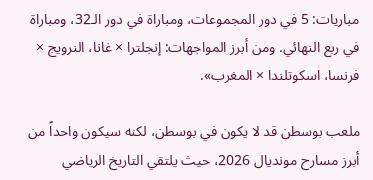مباريات: 5 في دور المجموعات، ومباراة في دور الـ32، ومباراة في ربع النهائي. ومن أبرز المواجهات: إنجلترا × غانا، النرويج × فرنسا، اسكوتلندا × المغرب».

ملعب بوسطن قد لا يكون في بوسطن، لكنه سيكون واحداً من أبرز مسارح مونديال 2026، حيث يلتقي التاريخ الرياضي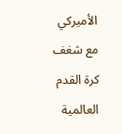الأميركي مع شغف كرة القدم العالمية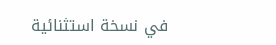في نسخة استثنائية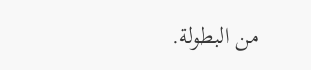من البطولة.